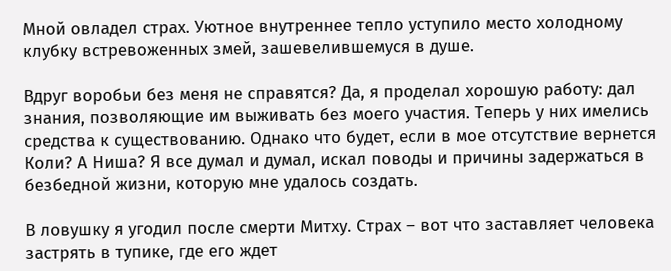Мной овладел страх. Уютное внутреннее тепло уступило место холодному клубку встревоженных змей, зашевелившемуся в душе.

Вдруг воробьи без меня не справятся? Да, я проделал хорошую работу: дал знания, позволяющие им выживать без моего участия. Теперь у них имелись средства к существованию. Однако что будет, если в мое отсутствие вернется Коли? А Ниша? Я все думал и думал, искал поводы и причины задержаться в безбедной жизни, которую мне удалось создать.

В ловушку я угодил после смерти Митху. Страх – вот что заставляет человека застрять в тупике, где его ждет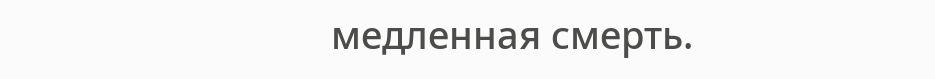медленная смерть.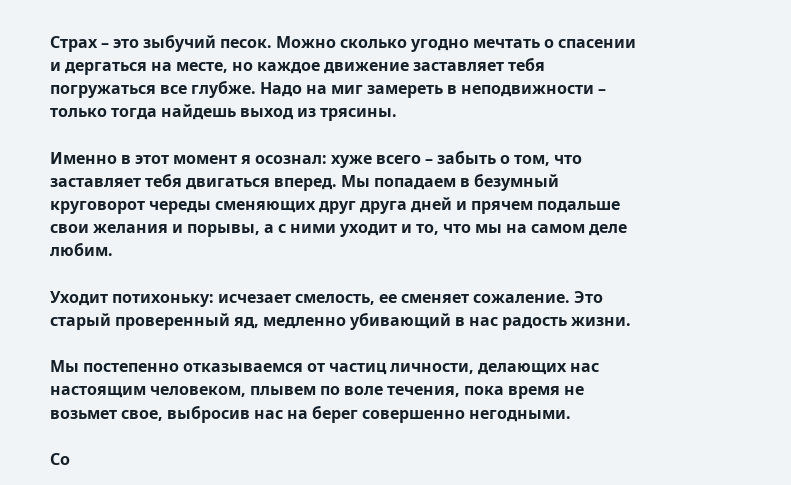Страх – это зыбучий песок. Можно сколько угодно мечтать о спасении и дергаться на месте, но каждое движение заставляет тебя погружаться все глубже. Надо на миг замереть в неподвижности – только тогда найдешь выход из трясины.

Именно в этот момент я осознал: хуже всего – забыть о том, что заставляет тебя двигаться вперед. Мы попадаем в безумный круговорот череды сменяющих друг друга дней и прячем подальше свои желания и порывы, а с ними уходит и то, что мы на самом деле любим.

Уходит потихоньку: исчезает смелость, ее сменяет сожаление. Это старый проверенный яд, медленно убивающий в нас радость жизни.

Мы постепенно отказываемся от частиц личности, делающих нас настоящим человеком, плывем по воле течения, пока время не возьмет свое, выбросив нас на берег совершенно негодными.

Со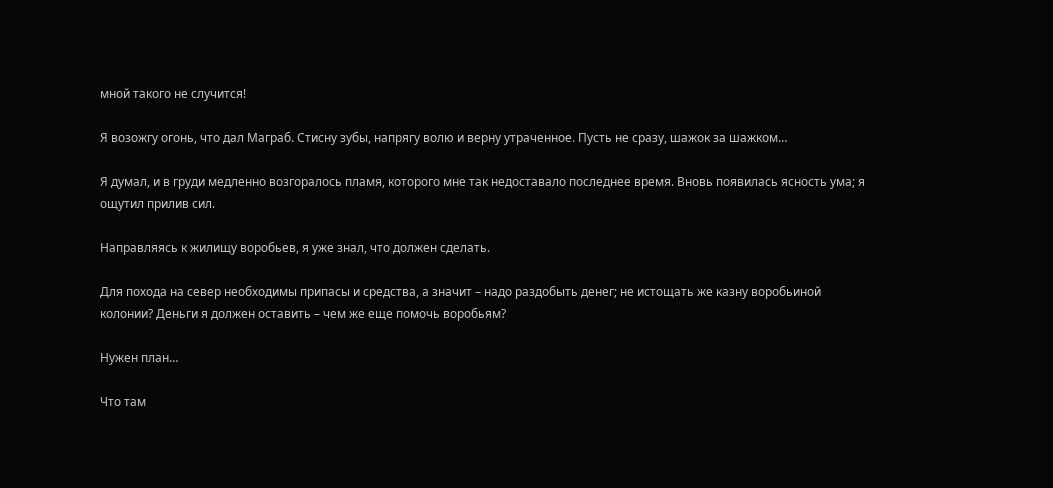мной такого не случится!

Я возожгу огонь, что дал Маграб. Стисну зубы, напрягу волю и верну утраченное. Пусть не сразу, шажок за шажком…

Я думал, и в груди медленно возгоралось пламя, которого мне так недоставало последнее время. Вновь появилась ясность ума; я ощутил прилив сил.

Направляясь к жилищу воробьев, я уже знал, что должен сделать.

Для похода на север необходимы припасы и средства, а значит – надо раздобыть денег; не истощать же казну воробьиной колонии? Деньги я должен оставить – чем же еще помочь воробьям?

Нужен план…

Что там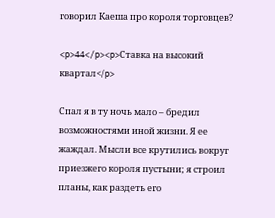говорил Каеша про короля торговцев?

<p>44</p><p>Ставка на высокий квартал</p>

Спал я в ту ночь мало – бредил возможностями иной жизни. Я ее жаждал. Мысли все крутились вокруг приезжего короля пустыни; я строил планы, как раздеть его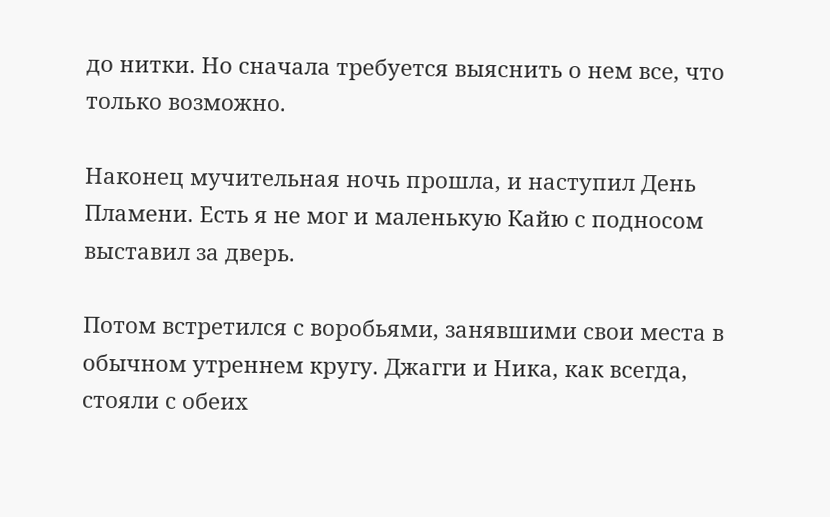до нитки. Но сначала требуется выяснить о нем все, что только возможно.

Наконец мучительная ночь прошла, и наступил День Пламени. Есть я не мог и маленькую Кайю с подносом выставил за дверь.

Потом встретился с воробьями, занявшими свои места в обычном утреннем кругу. Джагги и Ника, как всегда, стояли с обеих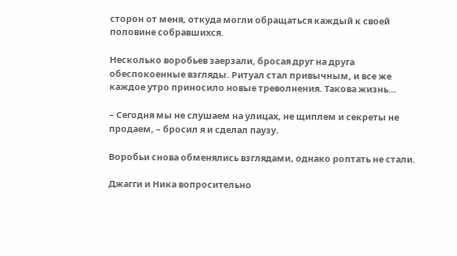сторон от меня, откуда могли обращаться каждый к своей половине собравшихся.

Несколько воробьев заерзали, бросая друг на друга обеспокоенные взгляды. Ритуал стал привычным, и все же каждое утро приносило новые треволнения. Такова жизнь…

– Сегодня мы не слушаем на улицах, не щиплем и секреты не продаем, – бросил я и сделал паузу.

Воробьи снова обменялись взглядами, однако роптать не стали.

Джагги и Ника вопросительно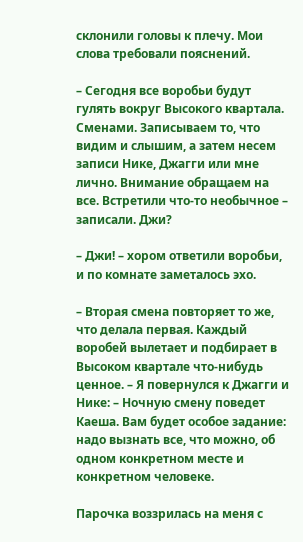склонили головы к плечу. Мои слова требовали пояснений.

– Сегодня все воробьи будут гулять вокруг Высокого квартала. Сменами. Записываем то, что видим и слышим, а затем несем записи Нике, Джагги или мне лично. Внимание обращаем на все. Встретили что-то необычное – записали. Джи?

– Джи! – хором ответили воробьи, и по комнате заметалось эхо.

– Вторая смена повторяет то же, что делала первая. Каждый воробей вылетает и подбирает в Высоком квартале что-нибудь ценное. – Я повернулся к Джагги и Нике: – Ночную смену поведет Каеша. Вам будет особое задание: надо вызнать все, что можно, об одном конкретном месте и конкретном человеке.

Парочка воззрилась на меня с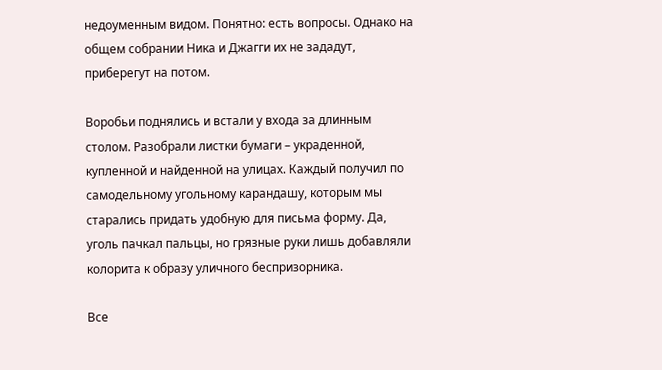недоуменным видом. Понятно: есть вопросы. Однако на общем собрании Ника и Джагги их не зададут, приберегут на потом.

Воробьи поднялись и встали у входа за длинным столом. Разобрали листки бумаги – украденной, купленной и найденной на улицах. Каждый получил по самодельному угольному карандашу, которым мы старались придать удобную для письма форму. Да, уголь пачкал пальцы, но грязные руки лишь добавляли колорита к образу уличного беспризорника.

Все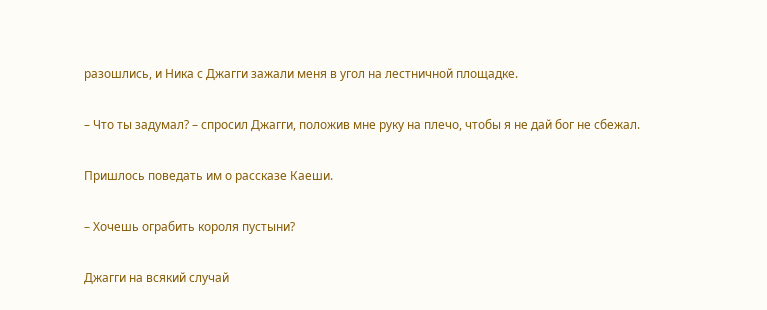разошлись, и Ника с Джагги зажали меня в угол на лестничной площадке.

– Что ты задумал? – спросил Джагги, положив мне руку на плечо, чтобы я не дай бог не сбежал.

Пришлось поведать им о рассказе Каеши.

– Хочешь ограбить короля пустыни?

Джагги на всякий случай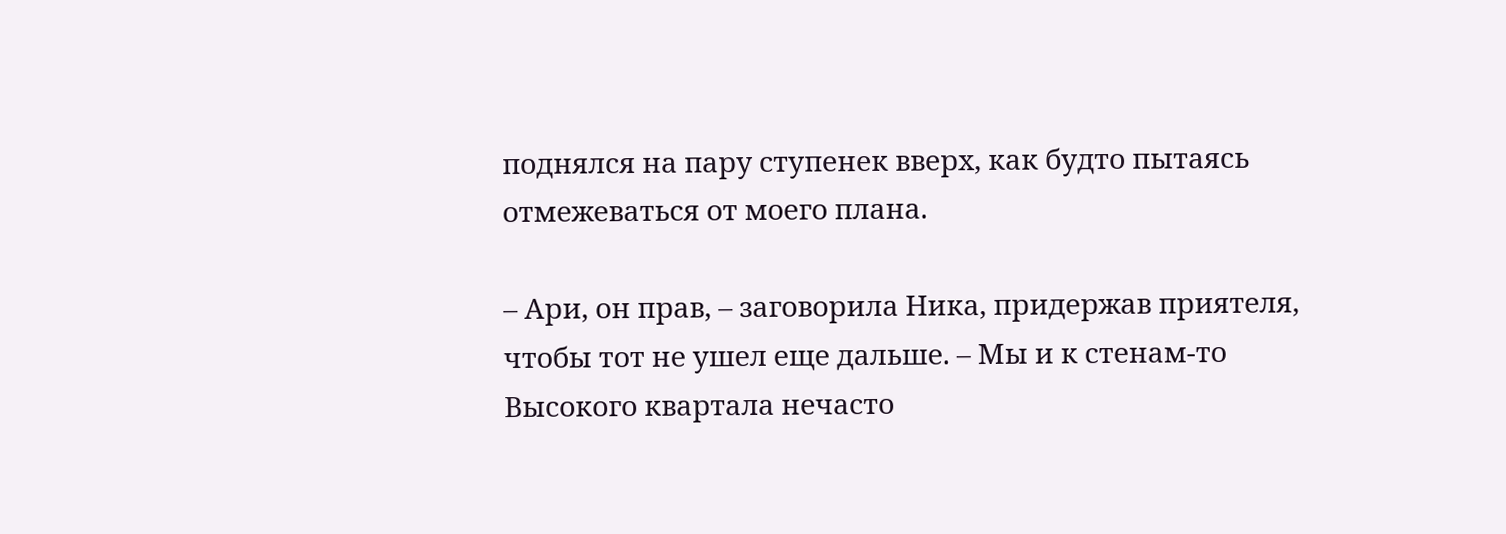поднялся на пару ступенек вверх, как будто пытаясь отмежеваться от моего плана.

– Ари, он прав, – заговорила Ника, придержав приятеля, чтобы тот не ушел еще дальше. – Мы и к стенам-то Высокого квартала нечасто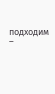подходим –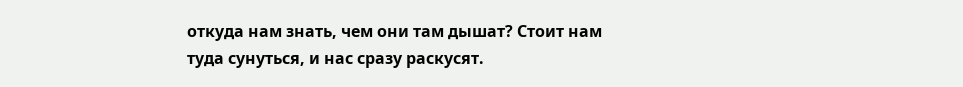откуда нам знать, чем они там дышат? Стоит нам туда сунуться, и нас сразу раскусят.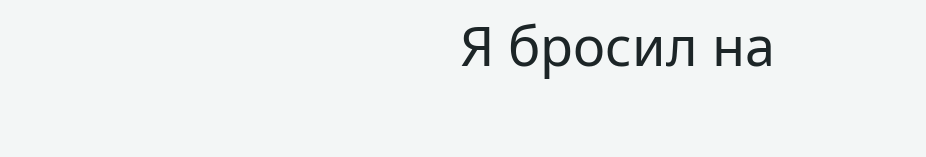Я бросил на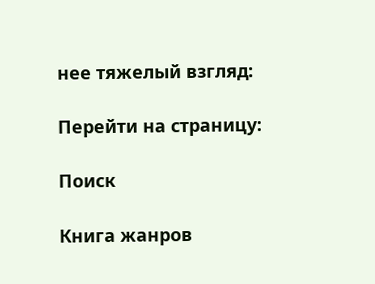нее тяжелый взгляд:

Перейти на страницу:

Поиск

Книга жанров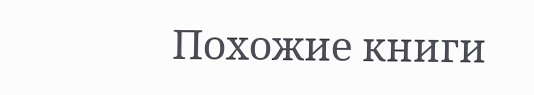Похожие книги